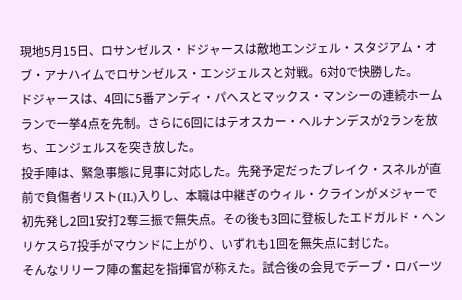現地5月15日、ロサンゼルス・ドジャースは敵地エンジェル・スタジアム・オブ・アナハイムでロサンゼルス・エンジェルスと対戦。6対0で快勝した。
ドジャースは、4回に5番アンディ・パへスとマックス・マンシーの連続ホームランで一挙4点を先制。さらに6回にはテオスカー・ヘルナンデスが2ランを放ち、エンジェルスを突き放した。
投手陣は、緊急事態に見事に対応した。先発予定だったブレイク・スネルが直前で負傷者リスト(IL)入りし、本職は中継ぎのウィル・クラインがメジャーで初先発し2回1安打2奪三振で無失点。その後も3回に登板したエドガルド・へンリケスら7投手がマウンドに上がり、いずれも1回を無失点に封じた。
そんなリリーフ陣の奮起を指揮官が称えた。試合後の会見でデーブ・ロバーツ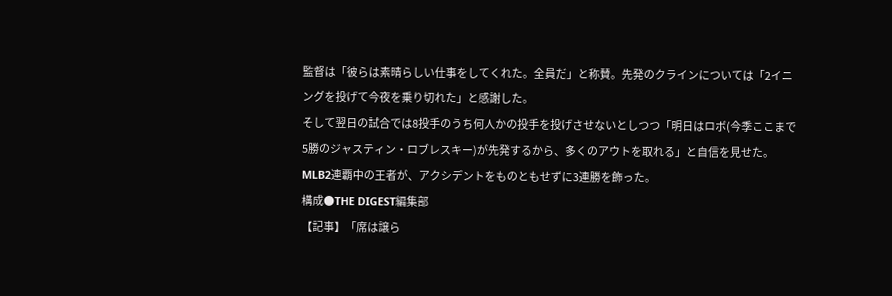監督は「彼らは素晴らしい仕事をしてくれた。全員だ」と称賛。先発のクラインについては「2イニングを投げて今夜を乗り切れた」と感謝した。
そして翌日の試合では8投手のうち何人かの投手を投げさせないとしつつ「明日はロボ(今季ここまで5勝のジャスティン・ロブレスキー)が先発するから、多くのアウトを取れる」と自信を見せた。
MLB2連覇中の王者が、アクシデントをものともせずに3連勝を飾った。
構成●THE DIGEST編集部
【記事】「席は譲ら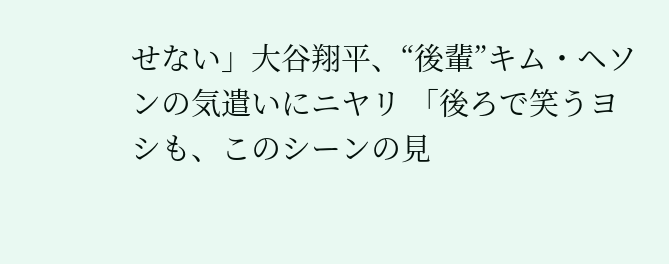せない」大谷翔平、“後輩”キム・ヘソンの気遣いにニヤリ 「後ろで笑うヨシも、このシーンの見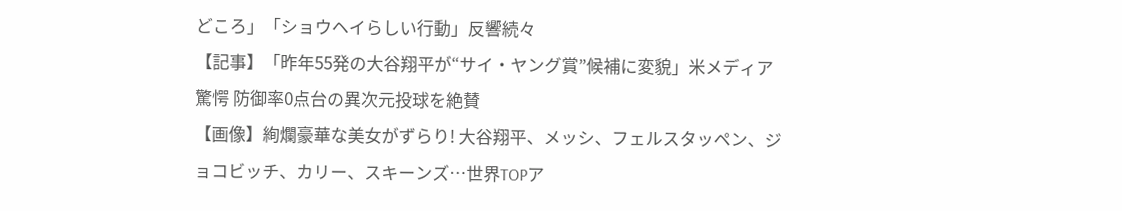どころ」「ショウヘイらしい行動」反響続々
【記事】「昨年55発の大谷翔平が“サイ・ヤング賞”候補に変貌」米メディア驚愕 防御率0点台の異次元投球を絶賛
【画像】絢爛豪華な美女がずらり! 大谷翔平、メッシ、フェルスタッペン、ジョコビッチ、カリー、スキーンズ…世界TOPア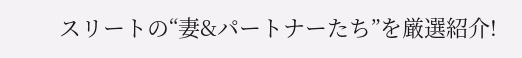スリートの“妻&パートナーたち”を厳選紹介!